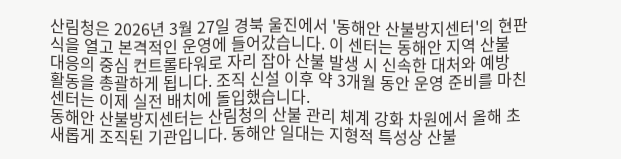산림청은 2026년 3월 27일 경북 울진에서 '동해안 산불방지센터'의 현판식을 열고 본격적인 운영에 들어갔습니다. 이 센터는 동해안 지역 산불 대응의 중심 컨트롤타워로 자리 잡아 산불 발생 시 신속한 대처와 예방 활동을 총괄하게 됩니다. 조직 신설 이후 약 3개월 동안 운영 준비를 마친 센터는 이제 실전 배치에 돌입했습니다.
동해안 산불방지센터는 산림청의 산불 관리 체계 강화 차원에서 올해 초 새롭게 조직된 기관입니다. 동해안 일대는 지형적 특성상 산불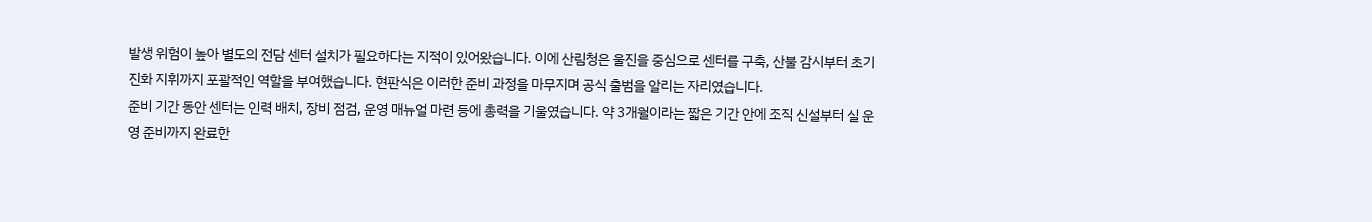발생 위험이 높아 별도의 전담 센터 설치가 필요하다는 지적이 있어왔습니다. 이에 산림청은 울진을 중심으로 센터를 구축, 산불 감시부터 초기 진화 지휘까지 포괄적인 역할을 부여했습니다. 현판식은 이러한 준비 과정을 마무지며 공식 출범을 알리는 자리였습니다.
준비 기간 동안 센터는 인력 배치, 장비 점검, 운영 매뉴얼 마련 등에 총력을 기울였습니다. 약 3개월이라는 짧은 기간 안에 조직 신설부터 실 운영 준비까지 완료한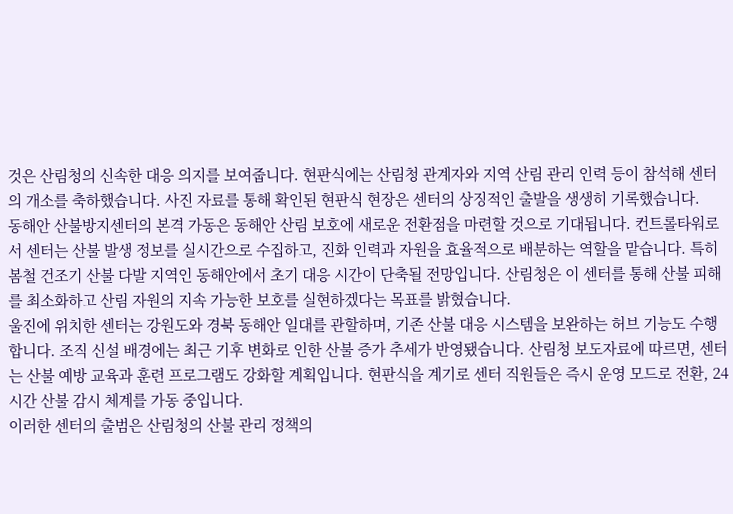것은 산림청의 신속한 대응 의지를 보여줍니다. 현판식에는 산림청 관계자와 지역 산림 관리 인력 등이 참석해 센터의 개소를 축하했습니다. 사진 자료를 통해 확인된 현판식 현장은 센터의 상징적인 출발을 생생히 기록했습니다.
동해안 산불방지센터의 본격 가동은 동해안 산림 보호에 새로운 전환점을 마련할 것으로 기대됩니다. 컨트롤타워로서 센터는 산불 발생 정보를 실시간으로 수집하고, 진화 인력과 자원을 효율적으로 배분하는 역할을 맡습니다. 특히 봄철 건조기 산불 다발 지역인 동해안에서 초기 대응 시간이 단축될 전망입니다. 산림청은 이 센터를 통해 산불 피해를 최소화하고 산림 자원의 지속 가능한 보호를 실현하겠다는 목표를 밝혔습니다.
울진에 위치한 센터는 강원도와 경북 동해안 일대를 관할하며, 기존 산불 대응 시스템을 보완하는 허브 기능도 수행합니다. 조직 신설 배경에는 최근 기후 변화로 인한 산불 증가 추세가 반영됐습니다. 산림청 보도자료에 따르면, 센터는 산불 예방 교육과 훈련 프로그램도 강화할 계획입니다. 현판식을 계기로 센터 직원들은 즉시 운영 모드로 전환, 24시간 산불 감시 체계를 가동 중입니다.
이러한 센터의 출범은 산림청의 산불 관리 정책의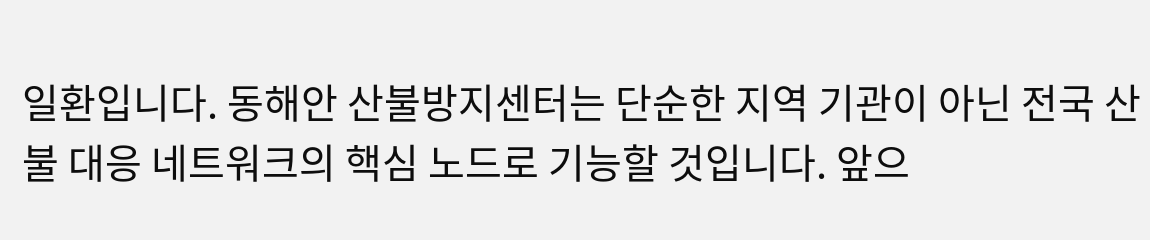일환입니다. 동해안 산불방지센터는 단순한 지역 기관이 아닌 전국 산불 대응 네트워크의 핵심 노드로 기능할 것입니다. 앞으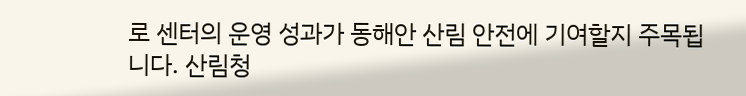로 센터의 운영 성과가 동해안 산림 안전에 기여할지 주목됩니다. 산림청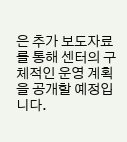은 추가 보도자료를 통해 센터의 구체적인 운영 계획을 공개할 예정입니다.